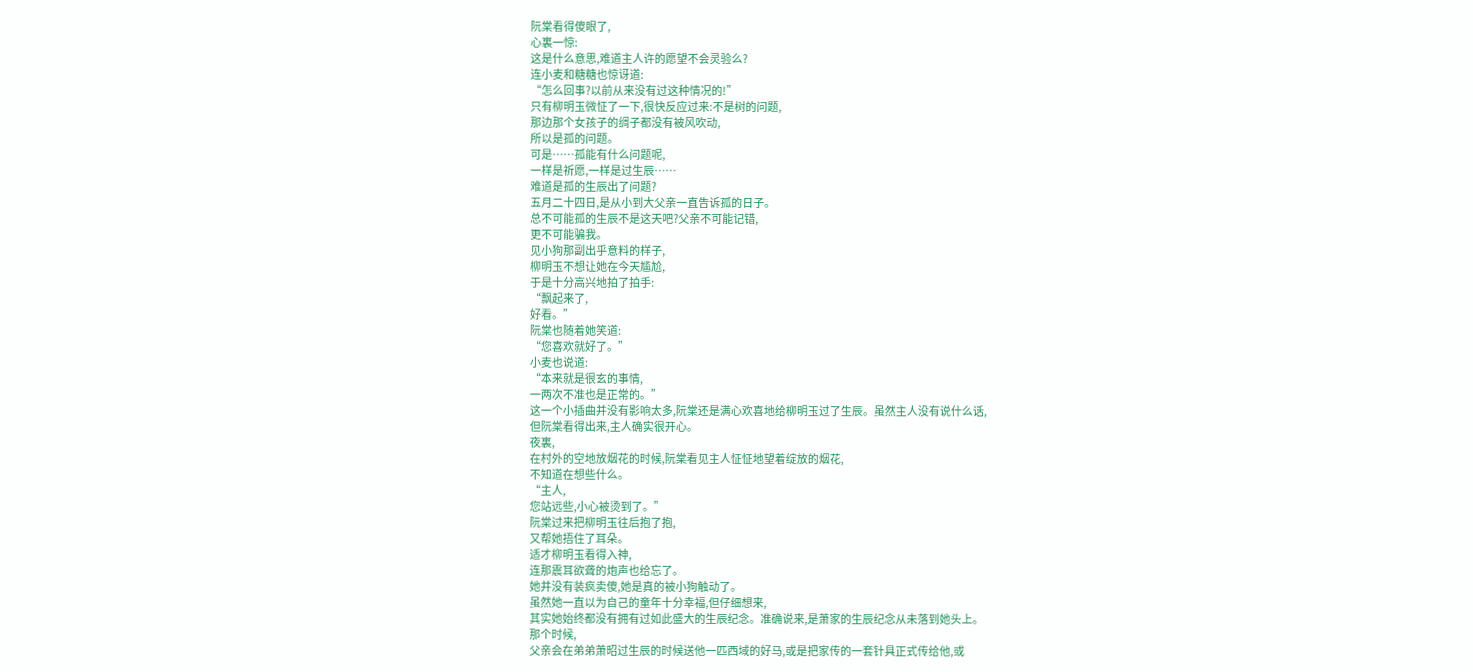阮棠看得傻眼了,
心裏一惊:
这是什么意思,难道主人许的愿望不会灵验么?
连小麦和糖糖也惊讶道:
“怎么回事?以前从来没有过这种情况的!”
只有柳明玉微怔了一下,很快反应过来:不是树的问题,
那边那个女孩子的绸子都没有被风吹动,
所以是孤的问题。
可是……孤能有什么问题呢,
一样是祈愿,一样是过生辰……
难道是孤的生辰出了问题?
五月二十四日,是从小到大父亲一直告诉孤的日子。
总不可能孤的生辰不是这天吧?父亲不可能记错,
更不可能骗我。
见小狗那副出乎意料的样子,
柳明玉不想让她在今天尴尬,
于是十分高兴地拍了拍手:
“飘起来了,
好看。”
阮棠也随着她笑道:
“您喜欢就好了。”
小麦也说道:
“本来就是很玄的事情,
一两次不准也是正常的。”
这一个小插曲并没有影响太多,阮棠还是满心欢喜地给柳明玉过了生辰。虽然主人没有说什么话,
但阮棠看得出来,主人确实很开心。
夜裏,
在村外的空地放烟花的时候,阮棠看见主人怔怔地望着绽放的烟花,
不知道在想些什么。
“主人,
您站远些,小心被烫到了。”
阮棠过来把柳明玉往后抱了抱,
又帮她捂住了耳朵。
适才柳明玉看得入神,
连那震耳欲聋的炮声也给忘了。
她并没有装疯卖傻,她是真的被小狗触动了。
虽然她一直以为自己的童年十分幸福,但仔细想来,
其实她始终都没有拥有过如此盛大的生辰纪念。准确说来,是萧家的生辰纪念从未落到她头上。
那个时候,
父亲会在弟弟萧昭过生辰的时候送他一匹西域的好马,或是把家传的一套针具正式传给他,或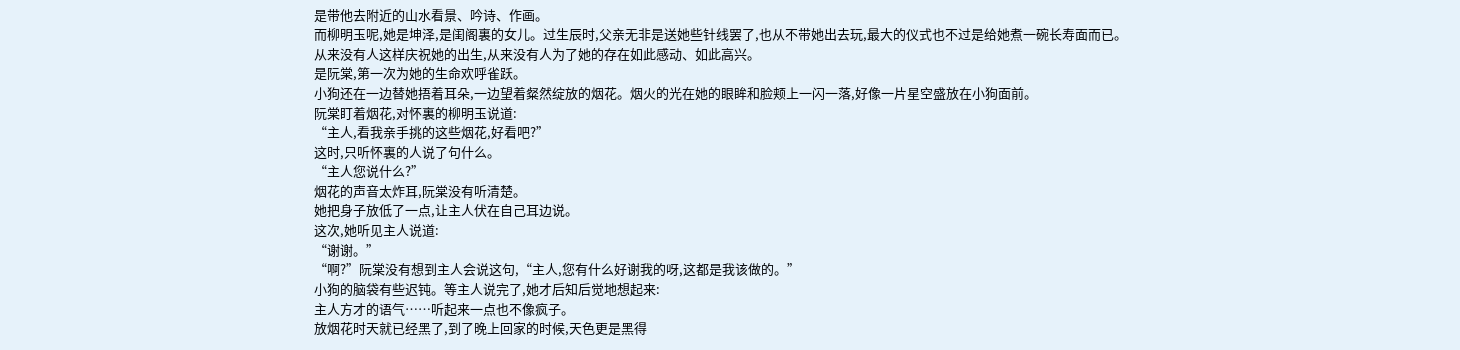是带他去附近的山水看景、吟诗、作画。
而柳明玉呢,她是坤泽,是闺阁裏的女儿。过生辰时,父亲无非是送她些针线罢了,也从不带她出去玩,最大的仪式也不过是给她煮一碗长寿面而已。
从来没有人这样庆祝她的出生,从来没有人为了她的存在如此感动、如此高兴。
是阮棠,第一次为她的生命欢呼雀跃。
小狗还在一边替她捂着耳朵,一边望着粲然绽放的烟花。烟火的光在她的眼眸和脸颊上一闪一落,好像一片星空盛放在小狗面前。
阮棠盯着烟花,对怀裏的柳明玉说道:
“主人,看我亲手挑的这些烟花,好看吧?”
这时,只听怀裏的人说了句什么。
“主人您说什么?”
烟花的声音太炸耳,阮棠没有听清楚。
她把身子放低了一点,让主人伏在自己耳边说。
这次,她听见主人说道:
“谢谢。”
“啊?”阮棠没有想到主人会说这句,“主人,您有什么好谢我的呀,这都是我该做的。”
小狗的脑袋有些迟钝。等主人说完了,她才后知后觉地想起来:
主人方才的语气……听起来一点也不像疯子。
放烟花时天就已经黑了,到了晚上回家的时候,天色更是黑得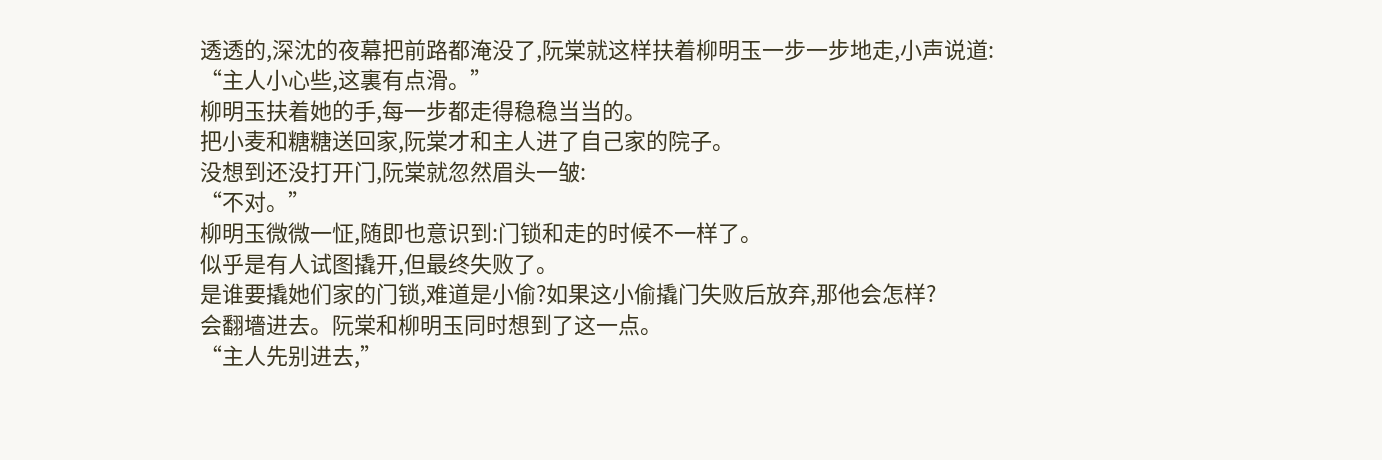透透的,深沈的夜幕把前路都淹没了,阮棠就这样扶着柳明玉一步一步地走,小声说道:
“主人小心些,这裏有点滑。”
柳明玉扶着她的手,每一步都走得稳稳当当的。
把小麦和糖糖送回家,阮棠才和主人进了自己家的院子。
没想到还没打开门,阮棠就忽然眉头一皱:
“不对。”
柳明玉微微一怔,随即也意识到:门锁和走的时候不一样了。
似乎是有人试图撬开,但最终失败了。
是谁要撬她们家的门锁,难道是小偷?如果这小偷撬门失败后放弃,那他会怎样?
会翻墻进去。阮棠和柳明玉同时想到了这一点。
“主人先别进去,”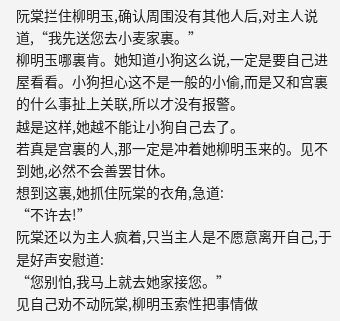阮棠拦住柳明玉,确认周围没有其他人后,对主人说道,“我先送您去小麦家裏。”
柳明玉哪裏肯。她知道小狗这么说,一定是要自己进屋看看。小狗担心这不是一般的小偷,而是又和宫裏的什么事扯上关联,所以才没有报警。
越是这样,她越不能让小狗自己去了。
若真是宫裏的人,那一定是冲着她柳明玉来的。见不到她,必然不会善罢甘休。
想到这裏,她抓住阮棠的衣角,急道:
“不许去!”
阮棠还以为主人疯着,只当主人是不愿意离开自己,于是好声安慰道:
“您别怕,我马上就去她家接您。”
见自己劝不动阮棠,柳明玉索性把事情做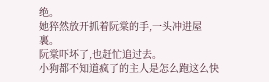绝。
她猝然放开抓着阮棠的手,一头冲进屋裏。
阮棠吓坏了,也赶忙追过去。
小狗都不知道疯了的主人是怎么跑这么快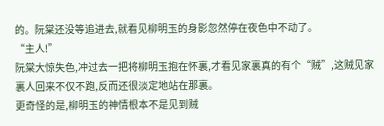的。阮棠还没等追进去,就看见柳明玉的身影忽然停在夜色中不动了。
“主人!”
阮棠大惊失色,冲过去一把将柳明玉抱在怀裏,才看见家裏真的有个“贼”,这贼见家裏人回来不仅不跑,反而还很淡定地站在那裏。
更奇怪的是,柳明玉的神情根本不是见到贼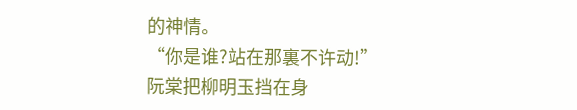的神情。
“你是谁?站在那裏不许动!”
阮棠把柳明玉挡在身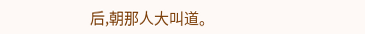后,朝那人大叫道。